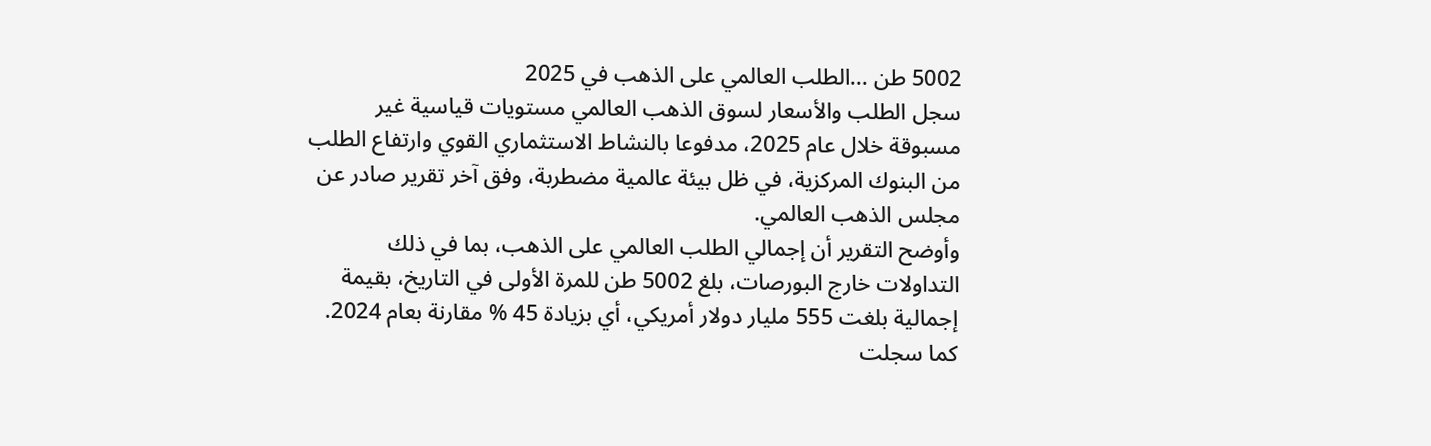5002 طن ...الطلب العالمي على الذهب في 2025
سجل الطلب والأسعار لسوق الذهب العالمي مستويات قياسية غير مسبوقة خلال عام 2025، مدفوعا بالنشاط الاستثماري القوي وارتفاع الطلب من البنوك المركزية، في ظل بيئة عالمية مضطربة، وفق آخر تقرير صادر عن مجلس الذهب العالمي.
وأوضح التقرير أن إجمالي الطلب العالمي على الذهب، بما في ذلك التداولات خارج البورصات، بلغ 5002 طن للمرة الأولى في التاريخ، بقيمة إجمالية بلغت 555 مليار دولار أمريكي، أي بزيادة 45 % مقارنة بعام 2024.
كما سجلت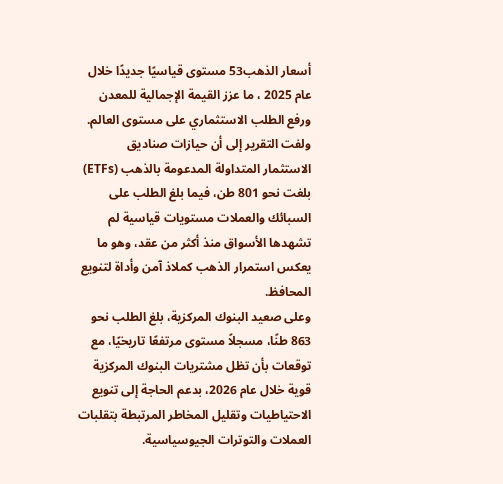أسعار الذهب53 مستوى قياسيًا جديدًا خلال عام 2025 ، ما عزز القيمة الإجمالية للمعدن ورفع الطلب الاستثماري على مستوى العالم.
ولفت التقرير إلى أن حيازات صناديق الاستثمار المتداولة المدعومة بالذهب (ETFs) بلغت نحو 801 طن، فيما بلغ الطلب على السبائك والعملات مستويات قياسية لم تشهدها الأسواق منذ أكثر من عقد، وهو ما يعكس استمرار الذهب كملاذ آمن وأداة لتنويع المحافظ.
وعلى صعيد البنوك المركزية، بلغ الطلب نحو 863 طنًا، مسجلاً مستوى مرتفعًا تاريخيًا، مع توقعات بأن تظل مشتريات البنوك المركزية قوية خلال عام 2026، بدعم الحاجة إلى تنويع الاحتياطيات وتقليل المخاطر المرتبطة بتقلبات العملات والتوترات الجيوسياسية.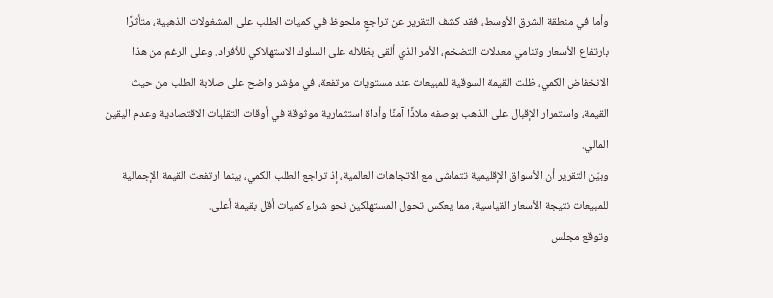وأما في منطقة الشرق الأوسط، فقد كشف التقرير عن تراجعٍ ملحوظ في كميات الطلب على المشغولات الذهبية، متأثرًا بارتفاع الأسعار وتنامي معدلات التضخم، الأمر الذي ألقى بظلاله على السلوك الاستهلاكي للأفراد. وعلى الرغم من هذا الانخفاض الكمي، ظلت القيمة السوقية للمبيعات عند مستويات مرتفعة، في مؤشر واضح على صلابة الطلب من حيث القيمة، واستمرار الإقبال على الذهب بوصفه ملاذًا آمنًا وأداة استثمارية موثوقة في أوقات التقلبات الاقتصادية وعدم اليقين المالي.
وبيّن التقرير أن الأسواق الإقليمية تتماشى مع الاتجاهات العالمية، إذ تراجع الطلب الكمي، بينما ارتفعت القيمة الإجمالية للمبيعات نتيجة الأسعار القياسية، مما يعكس تحول المستهلكين نحو شراء كميات أقل بقيمة أعلى.
وتوقع مجلس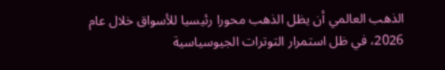الذهب العالمي أن يظل الذهب محورا رئيسيا للأسواق خلال عام 2026، في ظل استمرار التوترات الجيوسياسية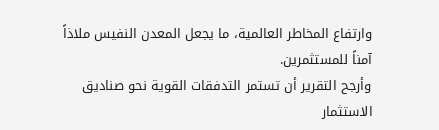وارتفاع المخاطر العالمية، ما يجعل المعدن النفيس ملاذاً آمناً للمستثمرين.
وأرجح التقرير أن تستمر التدفقات القوية نحو صناديق الاستثمار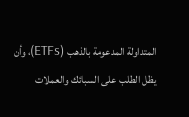المتداولة المدعومة بالذهب (ETFs)، وأن يظل الطلب على السبائك والعملات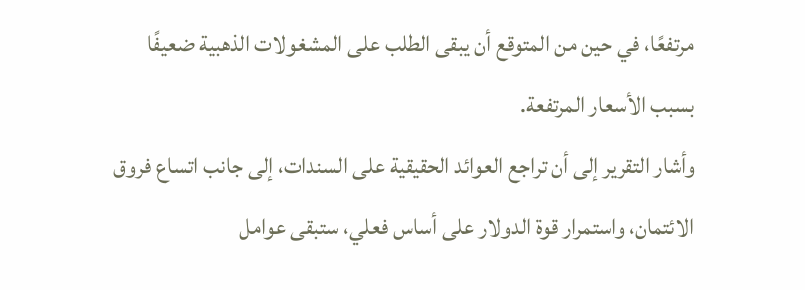مرتفعًا، في حين من المتوقع أن يبقى الطلب على المشغولات الذهبية ضعيفًا بسبب الأسعار المرتفعة.
وأشار التقرير إلى أن تراجع العوائد الحقيقية على السندات، إلى جانب اتساع فروق الائتمان، واستمرار قوة الدولار على أساس فعلي، ستبقى عوامل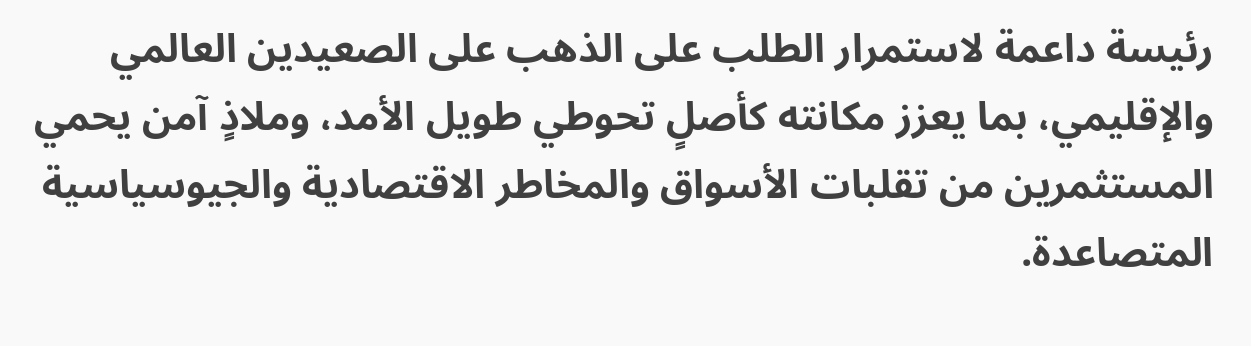رئيسة داعمة لاستمرار الطلب على الذهب على الصعيدين العالمي والإقليمي، بما يعزز مكانته كأصلٍ تحوطي طويل الأمد، وملاذٍ آمن يحمي المستثمرين من تقلبات الأسواق والمخاطر الاقتصادية والجيوسياسية المتصاعدة.